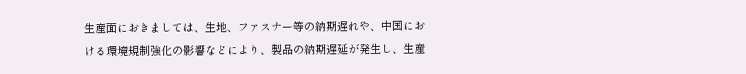生産面におきましては、生地、ファスナー等の納期遅れや、中国における環境規制強化の影響などにより、製品の納期遅延が発生し、生産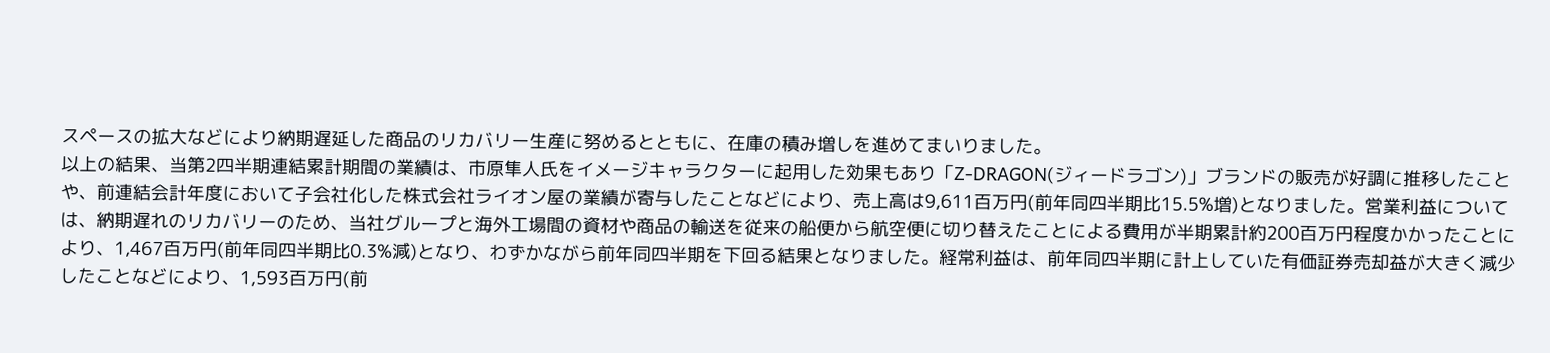スペースの拡大などにより納期遅延した商品のリカバリー生産に努めるとともに、在庫の積み増しを進めてまいりました。
以上の結果、当第2四半期連結累計期間の業績は、市原隼人氏をイメージキャラクターに起用した効果もあり「Z-DRAGON(ジィードラゴン)」ブランドの販売が好調に推移したことや、前連結会計年度において子会社化した株式会社ライオン屋の業績が寄与したことなどにより、売上高は9,611百万円(前年同四半期比15.5%増)となりました。営業利益については、納期遅れのリカバリーのため、当社グループと海外工場間の資材や商品の輸送を従来の船便から航空便に切り替えたことによる費用が半期累計約200百万円程度かかったことにより、1,467百万円(前年同四半期比0.3%減)となり、わずかながら前年同四半期を下回る結果となりました。経常利益は、前年同四半期に計上していた有価証券売却益が大きく減少したことなどにより、1,593百万円(前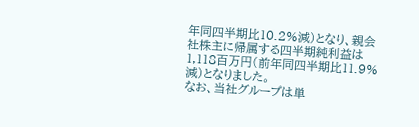年同四半期比10.2%減)となり、親会社株主に帰属する四半期純利益は1,118百万円(前年同四半期比11.9%減)となりました。
なお、当社グループは単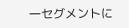一セグメントに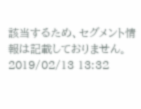該当するため、セグメント情報は記載しておりません。
2019/02/13 13:32